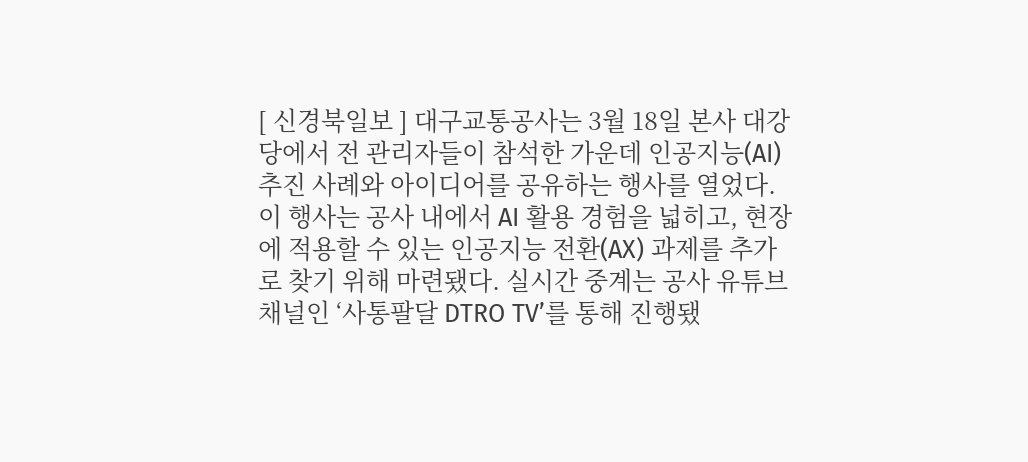[ 신경북일보 ] 대구교통공사는 3월 18일 본사 대강당에서 전 관리자들이 참석한 가운데 인공지능(AI) 추진 사례와 아이디어를 공유하는 행사를 열었다.
이 행사는 공사 내에서 AI 활용 경험을 넓히고, 현장에 적용할 수 있는 인공지능 전환(AX) 과제를 추가로 찾기 위해 마련됐다. 실시간 중계는 공사 유튜브 채널인 ‘사통팔달 DTRO TV’를 통해 진행됐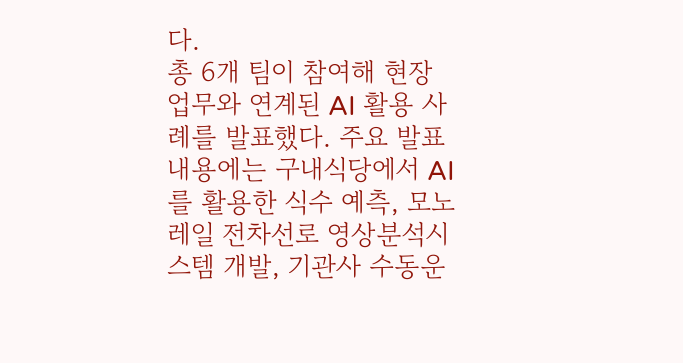다.
총 6개 팀이 참여해 현장 업무와 연계된 AI 활용 사례를 발표했다. 주요 발표 내용에는 구내식당에서 AI를 활용한 식수 예측, 모노레일 전차선로 영상분석시스템 개발, 기관사 수동운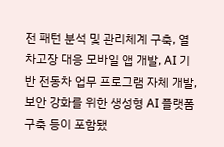전 패턴 분석 및 관리체계 구축, 열차고장 대응 모바일 앱 개발, AI 기반 전동차 업무 프로그램 자체 개발, 보안 강화를 위한 생성형 AI 플랫폼 구축 등이 포함됐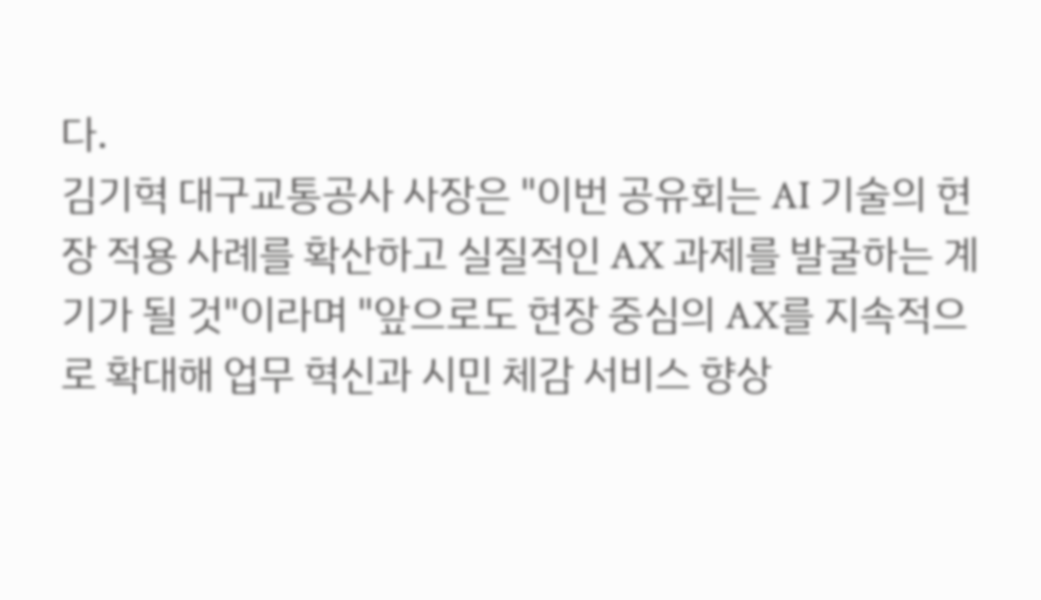다.
김기혁 대구교통공사 사장은 "이번 공유회는 AI 기술의 현장 적용 사례를 확산하고 실질적인 AX 과제를 발굴하는 계기가 될 것"이라며 "앞으로도 현장 중심의 AX를 지속적으로 확대해 업무 혁신과 시민 체감 서비스 향상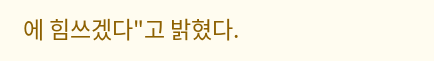에 힘쓰겠다"고 밝혔다.